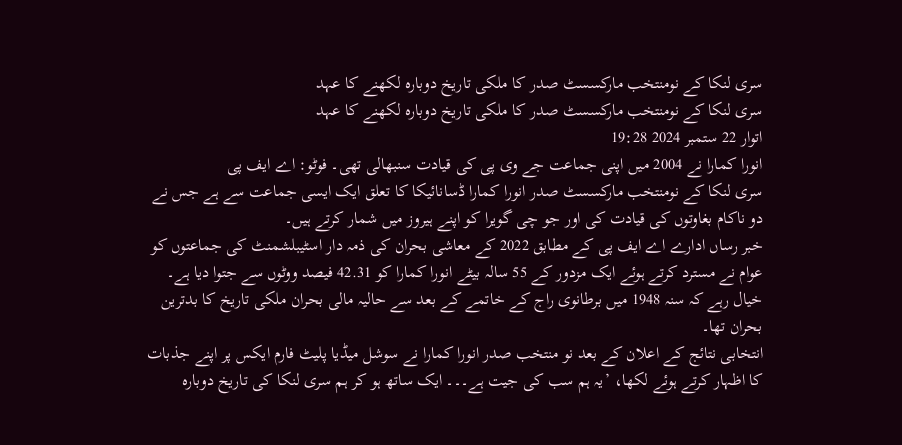سری لنکا کے نومنتخب مارکسسٹ صدر کا ملکی تاریخ دوبارہ لکھنے کا عہد
سری لنکا کے نومنتخب مارکسسٹ صدر کا ملکی تاریخ دوبارہ لکھنے کا عہد
اتوار 22 ستمبر 2024 19:28
انورا کمارا نے 2004 میں اپنی جماعت جے وی پی کی قیادت سنبھالی تھی۔ فوٹو: اے ایف پی
سری لنکا کے نومنتخب مارکسسٹ صدر انورا کمارا ڈسانائیکا کا تعلق ایک ایسی جماعت سے ہے جس نے دو ناکام بغاوتوں کی قیادت کی اور جو چی گویرا کو اپنے ہیروز میں شمار کرتے ہیں۔
خبر رساں ادارے اے ایف پی کے مطابق 2022 کے معاشی بحران کی ذمہ دار اسٹیبلشمنٹ کی جماعتوں کو عوام نے مسترد کرتے ہوئے ایک مزدور کے 55 سالہ بیٹے انورا کمارا کو 42.31 فیصد ووٹوں سے جتوا دیا ہے۔
خیال رہے کہ سنہ 1948 میں برطانوی راج کے خاتمے کے بعد سے حالیہ مالی بحران ملکی تاریخ کا بدترین بحران تھا۔
انتخابی نتائج کے اعلان کے بعد نو منتخب صدر انورا کمارا نے سوشل میڈیا پلیٹ فارم ایکس پر اپنے جذبات کا اظہار کرتے ہوئے لکھا، ’یہ ہم سب کی جیت ہے۔۔۔ ایک ساتھ ہو کر ہم سری لنکا کی تاریخ دوبارہ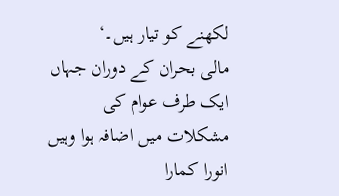لکھنے کو تیار ہیں۔‘
مالی بحران کے دوران جہاں ایک طرف عوام کی مشکلات میں اضافہ ہوا وہیں انورا کمارا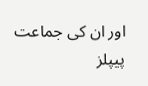اور ان کی جماعت پیپلز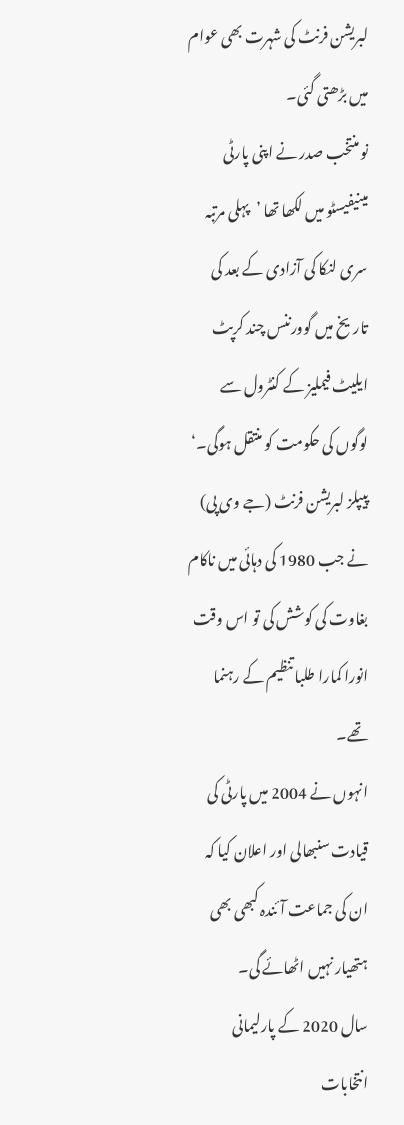لبریشن فرنٹ کی شہرت بھی عوام میں بڑھتی گئی۔
نو منتخب صدر نے اپنی پارٹی مینیفیسٹو میں لکھا تھا ’پہلی مرتبہ سری لنکا کی آزادی کے بعد کی تاریخ میں گوورننس چند کرپٹ ایلیٹ فیملیز کے کنٹرول سے لوگوں کی حکومت کو منتقل ہوگی۔‘
پیپلز لبریشن فرنٹ (جے وی پی) نے جب 1980 کی دہائی میں ناکام بغاوت کی کوشش کی تو اس وقت انورا کمارا طلبا تنظیم کے رہنما تھے۔
انہوں نے 2004 میں پارٹی کی قیادت سنبھالی اور اعلان کیا کہ ان کی جماعت آئندہ کبھی بھی ہتھیار نہیں اٹھائے گی۔
سال 2020 کے پارلیمانی انتخابات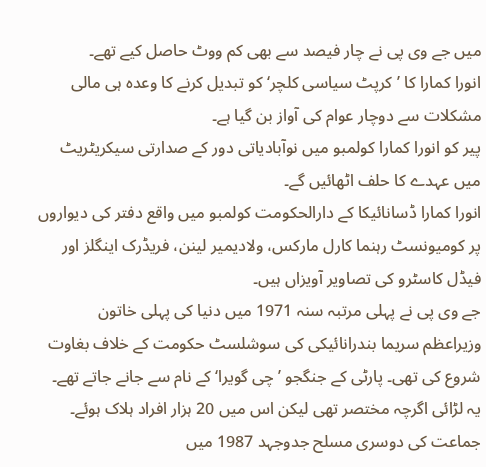میں جے وی پی نے چار فیصد سے بھی کم ووٹ حاصل کیے تھے۔
انورا کمارا کا ’کرپٹ سیاسی کلچر‘ کو تبدیل کرنے کا وعدہ ہی مالی مشکلات سے دوچار عوام کی آواز بن گیا ہے۔
پیر کو انورا کمارا کولمبو میں نوآبادیاتی دور کے صدارتی سیکریٹریٹ میں عہدے کا حلف اٹھائیں گے۔
انورا کمارا ڈسانائیکا کے دارالحکومت کولمبو میں واقع دفتر کی دیواروں پر کومیونسٹ رہنما کارل مارکس، ولادیمیر لینن، فریڈرک اینگلز اور فیڈل کاسٹرو کی تصاویر آویزاں ہیں۔
جے وی پی نے پہلی مرتبہ سنہ 1971 میں دنیا کی پہلی خاتون وزیراعظم سریما بندرانائیکی کی سوشلسٹ حکومت کے خلاف بغاوت شروع کی تھی۔ پارٹی کے جنگجو ’چی گویرا‘ کے نام سے جانے جاتے تھے۔ یہ لڑائی اگرچہ مختصر تھی لیکن اس میں 20 ہزار افراد ہلاک ہوئے۔
جماعت کی دوسری مسلح جدوجہد 1987 میں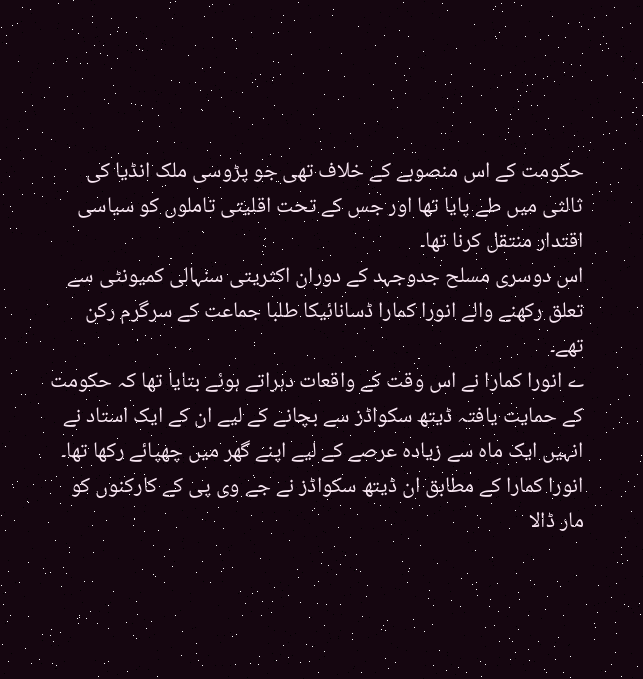حکومت کے اس منصوبے کے خلاف تھی جو پڑوسی ملک انڈیا کی ثالثی میں طے پایا تھا اور جس کے تحت اقلیتی تاملوں کو سیاسی اقتدار منتقل کرنا تھا۔
اس دوسری مسلح جدوجہد کے دوران اکثریتی سنہالی کمیونٹی سے تعلق رکھنے والے انورا کمارا ڈسانائیکا طلبا جماعت کے سرگرم رکن تھے۔
ے انورا کمارا نے اس وقت کے واقعات دہراتے ہوئے بتایا تھا کہ حکومت کے حمایت یافتہ ڈیتھ سکواڈز سے بچانے کے لیے ان کے ایک استاد نے انہیں ایک ماہ سے زیادہ عرصے کے لیے اپنے گھر میں چھپائے رکھا تھا۔
انورا کمارا کے مطابق ان ڈیتھ سکواڈز نے جے وی پی کے کارکنوں کو مار ڈالا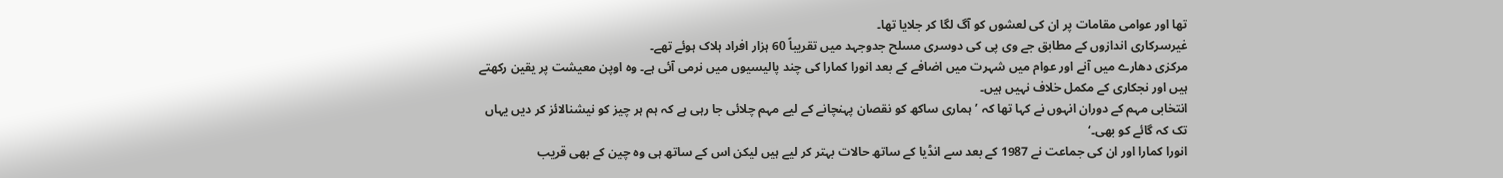تھا اور عوامی مقامات پر ان کی لعشوں کو آگ لگا کر جلایا تھا۔
غیرسرکاری اندازوں کے مطابق جے وی پی کی دوسری مسلح جدوجہد میں تقریباً 60 ہزار افراد ہلاک ہوئے تھے۔
مرکزی دھارے میں آنے اور عوام میں شہرت میں اضافے کے بعد انورا کمارا کی چند پالیسیوں میں نرمی آئی ہے۔ وہ اوپن معیشت پر یقین رکھتے ہیں اور نجکاری کے مکمل خلاف نہیں ہیں۔
انتخابی مہم کے دوران انہوں نے کہا تھا کہ ’ہماری ساکھ کو نقصان پہنچانے کے لیے مہم چلائی جا رہی ہے کہ ہم ہر چیز کو نیشنالائز کر دیں یہاں تک کہ گائے کو بھی۔‘
انورا کمارا اور ان کی جماعت نے 1987 کے بعد سے انڈیا کے ساتھ حالات بہتر کر لیے ہیں لیکن اس کے ساتھ ہی وہ چین کے بھی قریب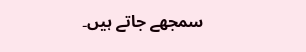سمجھے جاتے ہیں۔